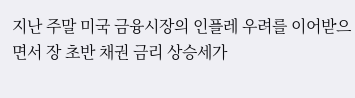지난 주말 미국 금융시장의 인플레 우려를 이어받으면서 장 초반 채권 금리 상승세가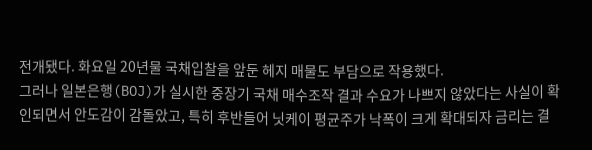전개됐다. 화요일 20년물 국채입찰을 앞둔 헤지 매물도 부담으로 작용했다.
그러나 일본은행(BOJ)가 실시한 중장기 국채 매수조작 결과 수요가 나쁘지 않았다는 사실이 확인되면서 안도감이 감돌았고, 특히 후반들어 닛케이 평균주가 낙폭이 크게 확대되자 금리는 결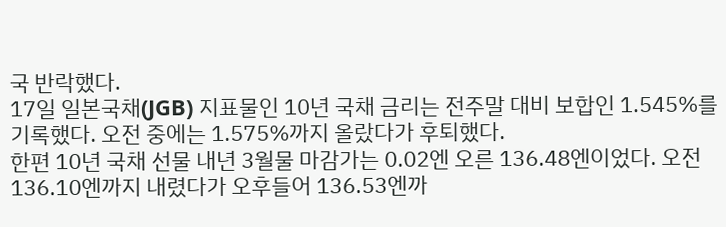국 반락했다.
17일 일본국채(JGB) 지표물인 10년 국채 금리는 전주말 대비 보합인 1.545%를 기록했다. 오전 중에는 1.575%까지 올랐다가 후퇴했다.
한편 10년 국채 선물 내년 3월물 마감가는 0.02엔 오른 136.48엔이었다. 오전 136.10엔까지 내렸다가 오후들어 136.53엔까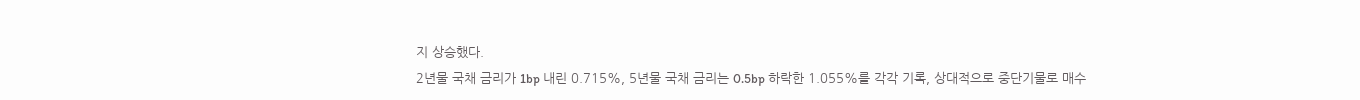지 상승했다.
2년물 국채 금리가 1bp 내린 0.715%, 5년물 국채 금리는 0.5bp 하락한 1.055%를 각각 기록, 상대적으로 중단기물로 매수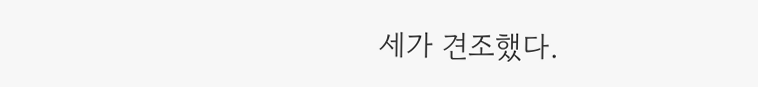세가 견조했다.